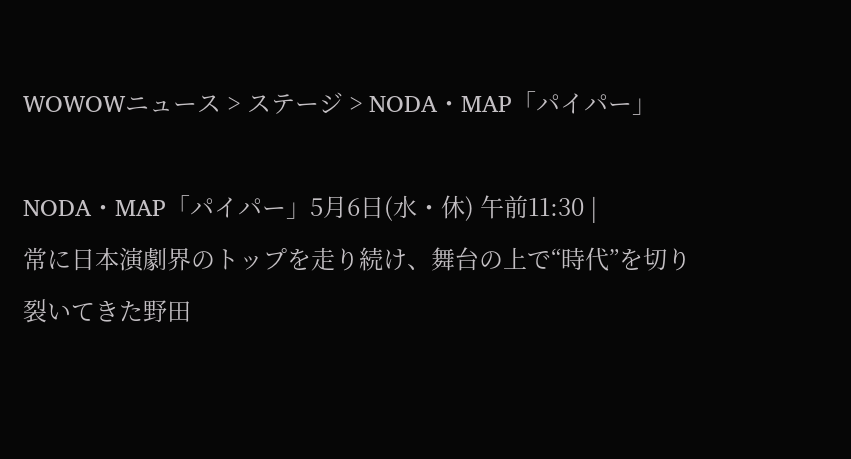WOWOWニュース > ステージ > NODA・MAP「パイパー」

NODA・MAP「パイパー」5月6日(水・休) 午前11:30 |
常に日本演劇界のトップを走り続け、舞台の上で“時代”を切り裂いてきた野田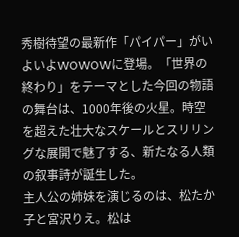秀樹待望の最新作「パイパー」がいよいよWOWOWに登場。「世界の終わり」をテーマとした今回の物語の舞台は、1000年後の火星。時空を超えた壮大なスケールとスリリングな展開で魅了する、新たなる人類の叙事詩が誕生した。
主人公の姉妹を演じるのは、松たか子と宮沢りえ。松は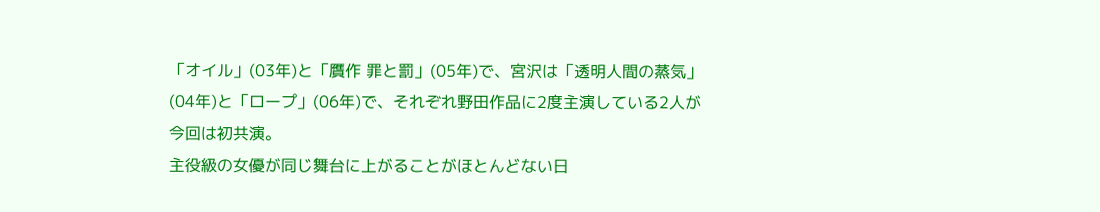「オイル」(03年)と「贋作 罪と罰」(05年)で、宮沢は「透明人間の蒸気」(04年)と「ロープ」(06年)で、それぞれ野田作品に2度主演している2人が今回は初共演。
主役級の女優が同じ舞台に上がることがほとんどない日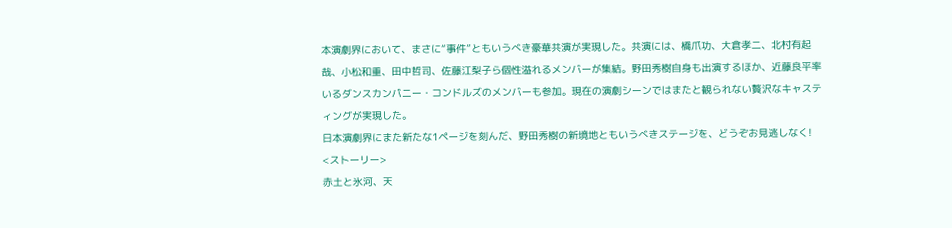本演劇界において、まさに“事件”ともいうべき豪華共演が実現した。共演には、橋爪功、大倉孝二、北村有起哉、小松和重、田中哲司、佐藤江梨子ら個性溢れるメンバーが集結。野田秀樹自身も出演するほか、近藤良平率いるダンスカンパニー・コンドルズのメンバーも参加。現在の演劇シーンではまたと観られない贅沢なキャスティングが実現した。
日本演劇界にまた新たな1ページを刻んだ、野田秀樹の新境地ともいうべきステージを、どうぞお見逃しなく!
<ストーリー>
赤土と氷河、天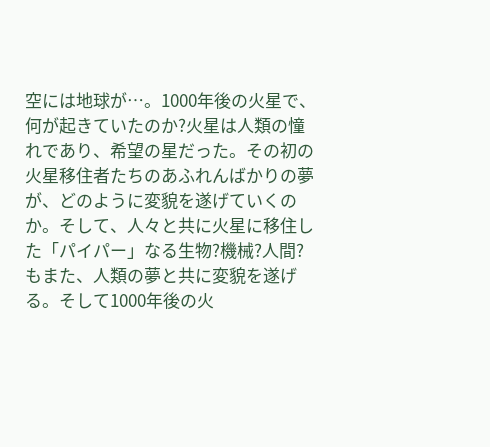空には地球が…。1000年後の火星で、何が起きていたのか?火星は人類の憧れであり、希望の星だった。その初の火星移住者たちのあふれんばかりの夢が、どのように変貌を遂げていくのか。そして、人々と共に火星に移住した「パイパー」なる生物?機械?人間?もまた、人類の夢と共に変貌を遂げる。そして1000年後の火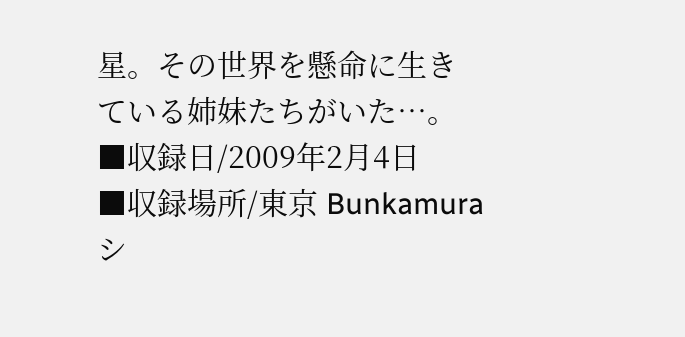星。その世界を懸命に生きている姉妹たちがいた…。
■収録日/2009年2月4日
■収録場所/東京 Bunkamuraシ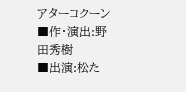アターコクーン
■作・演出:野田秀樹
■出演:松た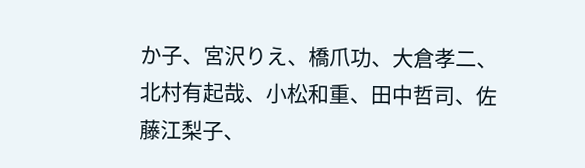か子、宮沢りえ、橋爪功、大倉孝二、北村有起哉、小松和重、田中哲司、佐藤江梨子、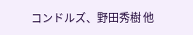コンドルズ、野田秀樹 他